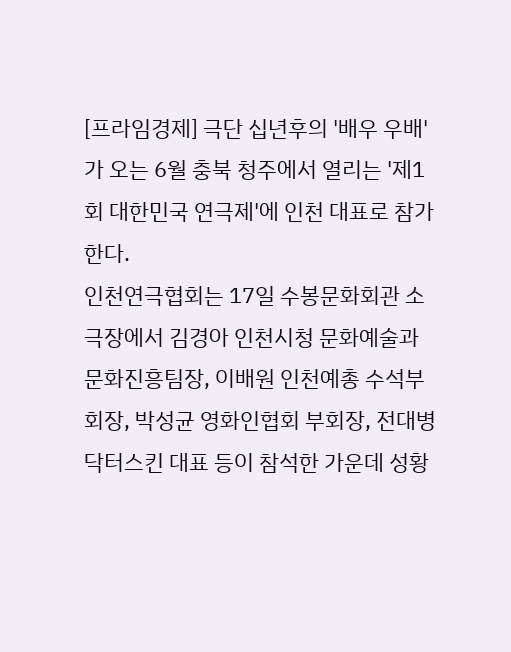[프라임경제] 극단 십년후의 '배우 우배'가 오는 6월 충북 청주에서 열리는 '제1회 대한민국 연극제'에 인천 대표로 참가한다.
인천연극협회는 17일 수봉문화회관 소극장에서 김경아 인천시청 문화예술과 문화진흥팀장, 이배원 인천예총 수석부회장, 박성균 영화인협회 부회장, 전대병 닥터스킨 대표 등이 참석한 가운데 성황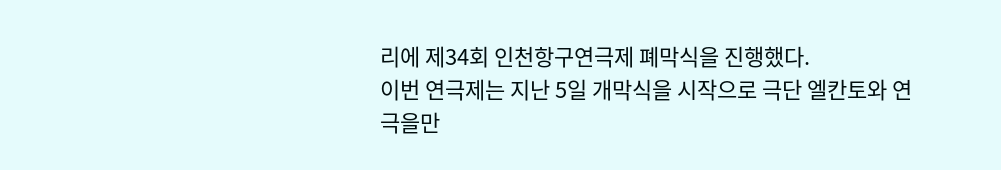리에 제34회 인천항구연극제 폐막식을 진행했다.
이번 연극제는 지난 5일 개막식을 시작으로 극단 엘칸토와 연극을만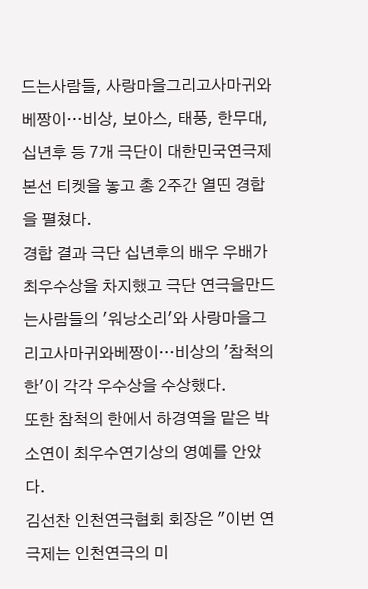드는사람들, 사랑마을그리고사마귀와베짱이…비상, 보아스, 태풍, 한무대, 십년후 등 7개 극단이 대한민국연극제 본선 티켓을 놓고 총 2주간 열띤 경합을 펼쳤다.
경합 결과 극단 십년후의 배우 우배가 최우수상을 차지했고 극단 연극을만드는사람들의 '워낭소리'와 사랑마을그리고사마귀와베짱이…비상의 '참척의 한'이 각각 우수상을 수상했다.
또한 참척의 한에서 하경역을 맡은 박소연이 최우수연기상의 영예를 안았다.
김선찬 인천연극협회 회장은 "이번 연극제는 인천연극의 미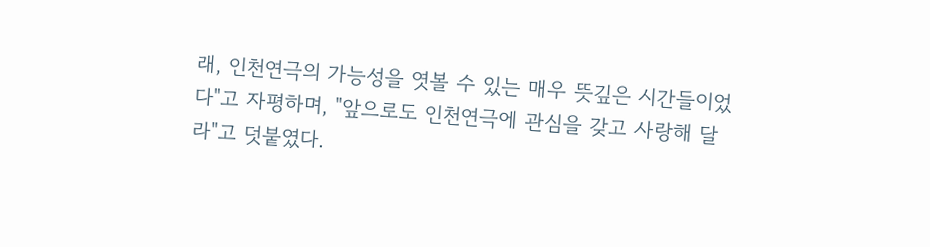래, 인천연극의 가능성을 엿볼 수 있는 매우 뜻깊은 시간들이었다"고 자평하며, "앞으로도 인천연극에 관심을 갖고 사랑해 달라"고 덧붙였다.